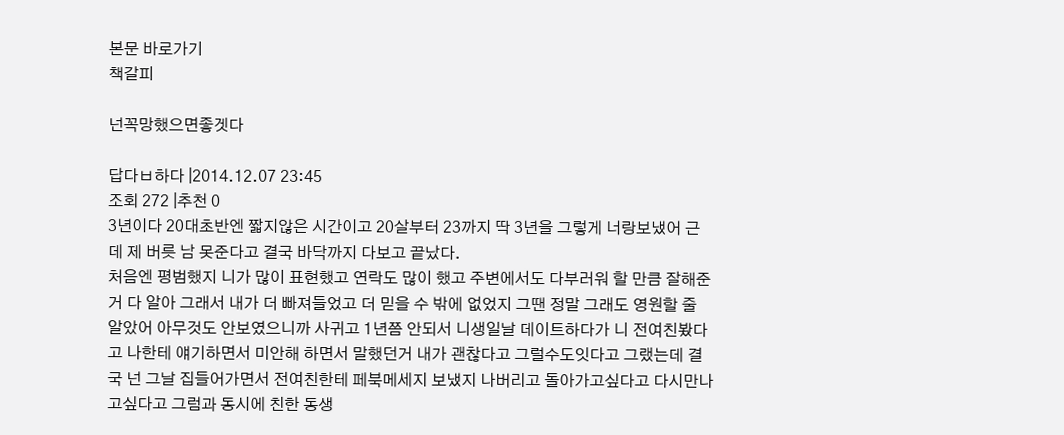본문 바로가기
책갈피

넌꼭망했으면좋겟다

답다ㅂ하다 |2014.12.07 23:45
조회 272 |추천 0
3년이다 20대초반엔 짧지않은 시간이고 20살부터 23까지 딱 3년을 그렇게 너랑보냈어 근데 제 버릇 남 못준다고 결국 바닥까지 다보고 끝났다.
처음엔 평범했지 니가 많이 표현했고 연락도 많이 했고 주변에서도 다부러워 할 만큼 잘해준거 다 알아 그래서 내가 더 빠져들었고 더 믿을 수 밖에 없었지 그땐 정말 그래도 영원할 줄 알았어 아무것도 안보였으니까 사귀고 1년쯤 안되서 니생일날 데이트하다가 니 전여친봤다고 나한테 얘기하면서 미안해 하면서 말했던거 내가 괜찮다고 그럴수도잇다고 그랬는데 결국 넌 그날 집들어가면서 전여친한테 페북메세지 보냈지 나버리고 돌아가고싶다고 다시만나고싶다고 그럼과 동시에 친한 동생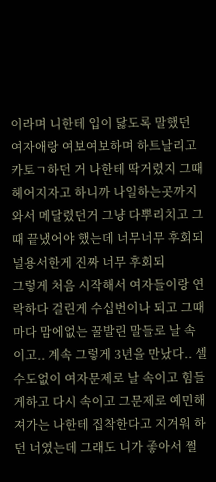이라며 니한테 입이 닳도록 말했던 여자애랑 여보여보하며 하트날리고 카토ㄱ하던 거 나한테 딱거렸지 그때 헤어지자고 하니까 나일하는곳까지와서 메달렸던거 그냥 다뿌리치고 그때 끝냈어야 했는데 너무너무 후회되 널용서한게 진짜 너무 후회되
그렇게 처음 시작해서 여자들이랑 연락하다 걸린게 수십번이나 되고 그때마다 맘에없는 꿀발린 말들로 날 속이고.. 계속 그렇게 3년을 만났다.. 셀수도없이 여자문제로 날 속이고 힘들게하고 다시 속이고 그문제로 예민해져가는 나한테 집착한다고 지겨워 하던 너였는데 그래도 니가 좋아서 쩔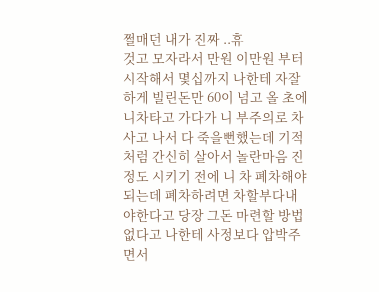쩔매던 내가 진짜 ..휴
것고 모자라서 만원 이만원 부터 시작해서 몇십까지 나한테 자잘하게 빌린돈만 60이 넘고 올 초에 니차타고 가다가 니 부주의로 차사고 나서 다 죽을뻔했는데 기적처럼 간신히 살아서 놀란마음 진정도 시키기 전에 니 차 폐차해야되는데 폐차하려면 차할부다내야한다고 당장 그돈 마련할 방법없다고 나한테 사정보다 압박주면서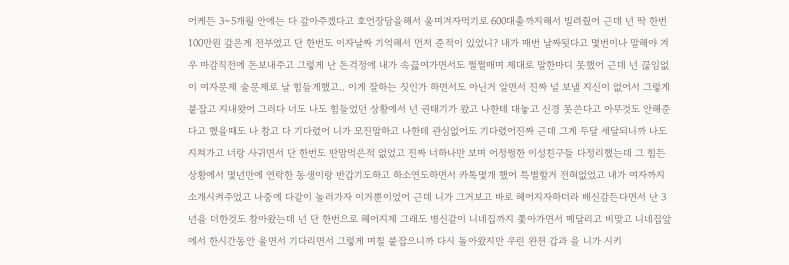어케든 3~5개월 안에는 다 갚아주겠다고 호언장담을해서 울며겨자먹기로 600대출까지해서 빌려줬어 근데 넌 딱 한번 100만원 갚은게 전부였고 단 한번도 이자날짜 기억해서 먼저 준적이 있었니? 내가 매번 날짜됫다고 몇번이나 말해야 겨우 마감직전에 돈보내주고 그렇게 난 돈걱정에 내가 속끓여가면서도 쩔쩔매며 제대로 말한마디 못했어 근데 넌 끊임없이 여자문제 술문제로 날 힘들게했고.. 이게 잘하는 짓인가 하면서도 아닌거 알면서 진짜 널 보낼 지신이 없어서 그렇게 붙잡고 지내왓어 그러다 너도 나도 힘들었던 상황에서 넌 권태기가 왔고 나한테 대놓고 신경 못쓴다고 아무것도 안해준다고 했을때도 나 참고 다 기다렸어 니가 모진말하고 나한테 관심없어도 기다렸어진짜 근데 그게 두달 세달되니까 나도 지쳐가고 너랑 사귀면서 단 한번도 딴맘먹은적 없었고 진짜 너하나만 보며 어정쩡한 이성친구들 다정리했는데 그 힘든 상황에서 몇년만에 연락한 동생이랑 반갑기도하고 하소연도하면서 카톡몇개 했어 특별할거 전혀없었고 내가 여자까지 소개시켜주었고 나중에 다같이 놀러가자 이거뿐이었어 근데 니가 그거보고 바로 헤어지자하더라 배신감든다면서 난 3년을 더한것도 참아왔는데 넌 단 한번으로 헤어지제 그래도 병신같이 니네집까지 쫓아가면서 메달리고 비맞고 니네집앞에서 한시간동안 울면서 기다리면서 그렇게 며칠 붙잡으니까 다시 돌아왔지만 우린 완젼 갑과 을 니가 시키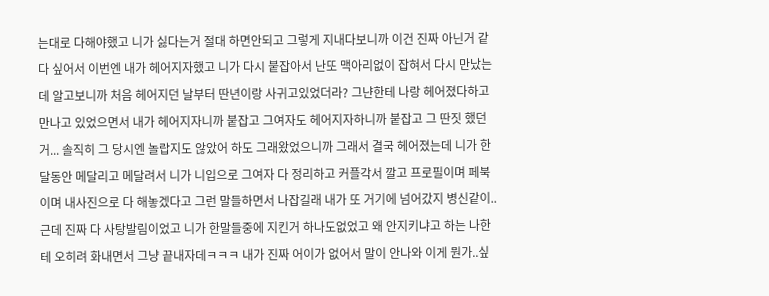는대로 다해야했고 니가 싫다는거 절대 하면안되고 그렇게 지내다보니까 이건 진짜 아닌거 같다 싶어서 이번엔 내가 헤어지자했고 니가 다시 붙잡아서 난또 맥아리없이 잡혀서 다시 만났는데 알고보니까 처음 헤어지던 날부터 딴년이랑 사귀고있었더라? 그냔한테 나랑 헤어졌다하고 만나고 있었으면서 내가 헤어지자니까 붙잡고 그여자도 헤어지자하니까 붙잡고 그 딴짓 했던거... 솔직히 그 당시엔 놀랍지도 않았어 하도 그래왔었으니까 그래서 결국 헤어졌는데 니가 한달동안 메달리고 메달려서 니가 니입으로 그여자 다 정리하고 커플각서 깔고 프로필이며 페북이며 내사진으로 다 해놓겠다고 그런 말들하면서 나잡길래 내가 또 거기에 넘어갔지 병신같이.. 근데 진짜 다 사탕발림이었고 니가 한말들중에 지킨거 하나도없었고 왜 안지키냐고 하는 나한테 오히려 화내면서 그냥 끝내자데ㅋㅋㅋ 내가 진짜 어이가 없어서 말이 안나와 이게 뭔가..싶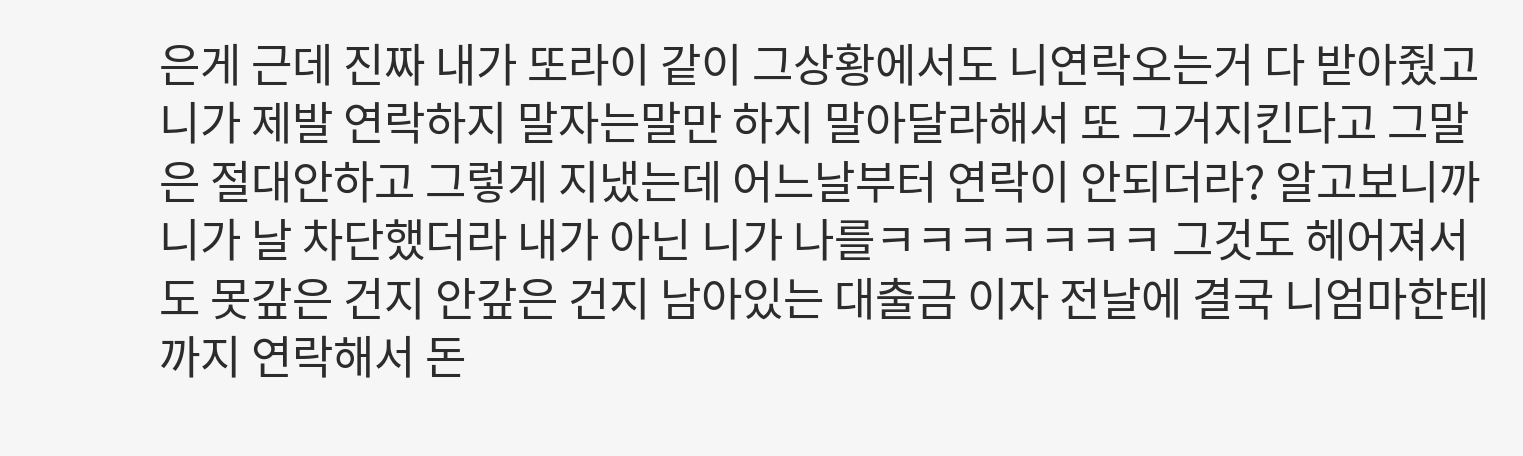은게 근데 진짜 내가 또라이 같이 그상황에서도 니연락오는거 다 받아줬고 니가 제발 연락하지 말자는말만 하지 말아달라해서 또 그거지킨다고 그말은 절대안하고 그렇게 지냈는데 어느날부터 연락이 안되더라? 알고보니까 니가 날 차단했더라 내가 아닌 니가 나를ㅋㅋㅋㅋㅋㅋㅋ 그것도 헤어져서도 못갚은 건지 안갚은 건지 남아있는 대출금 이자 전날에 결국 니엄마한테 까지 연락해서 돈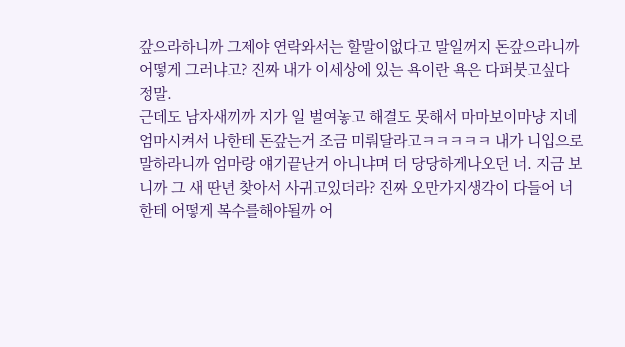갚으라하니까 그제야 연락와서는 할말이없다고 말일꺼지 돈갚으라니까 어떻게 그러냐고? 진짜 내가 이세상에 있는 욕이란 욕은 다퍼붓고싶다 정말.
근데도 남자새끼까 지가 일 벌여놓고 해결도 못해서 마마보이마냥 지네엄마시켜서 나한테 돈갚는거 조금 미뤄달라고ㅋㅋㅋㅋㅋ 내가 니입으로 말하라니까 엄마랑 얘기끝난거 아니냐며 더 당당하게나오던 너. 지금 보니까 그 새 딴년 찾아서 사귀고있더라? 진짜 오만가지생각이 다들어 너한테 어떻게 복수를해야될까 어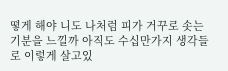떻게 해야 니도 나처럼 피가 거꾸로 솟는 기분을 느낄까 아직도 수십만가지 생각들로 이렇게 살고있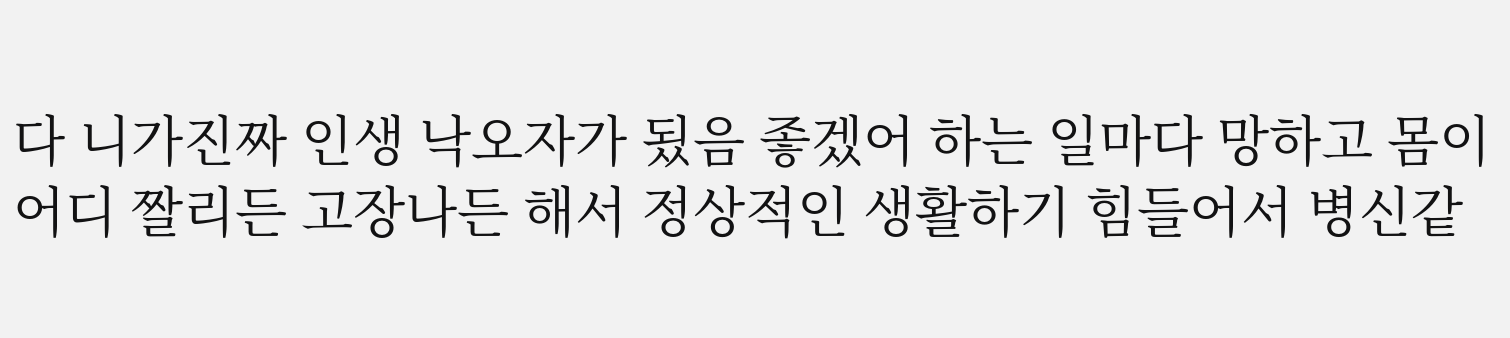다 니가진짜 인생 낙오자가 됬음 좋겠어 하는 일마다 망하고 몸이 어디 짤리든 고장나든 해서 정상적인 생활하기 힘들어서 병신같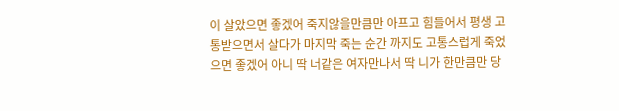이 살았으면 좋겠어 죽지않을만큼만 아프고 힘들어서 평생 고통받으면서 살다가 마지막 죽는 순간 까지도 고통스럽게 죽었으면 좋겠어 아니 딱 너같은 여자만나서 딱 니가 한만큼만 당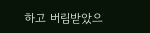하고 버림받았으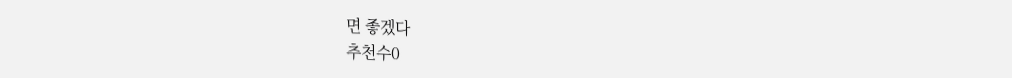면 좋겠다
추천수0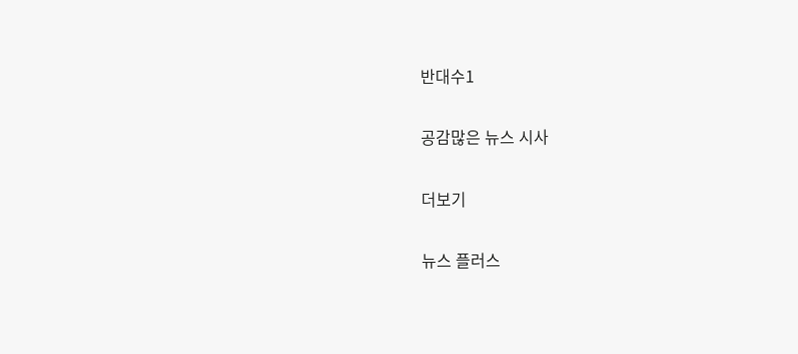반대수1

공감많은 뉴스 시사

더보기

뉴스 플러스